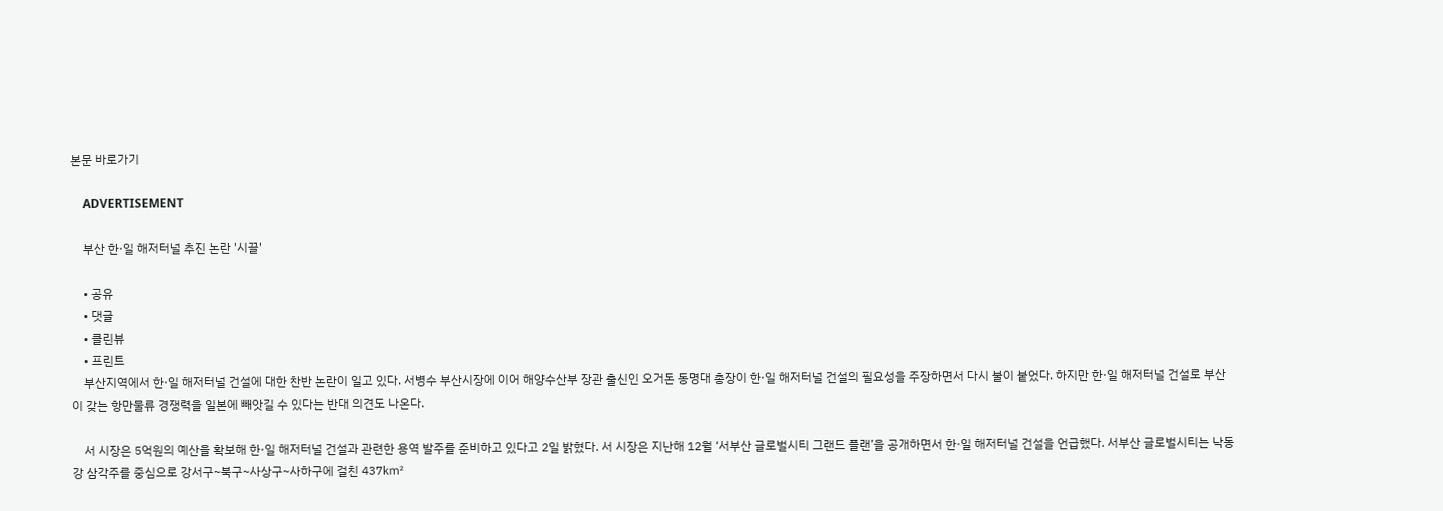본문 바로가기

    ADVERTISEMENT

    부산 한·일 해저터널 추진 논란 '시끌'

    • 공유
    • 댓글
    • 클린뷰
    • 프린트
    부산지역에서 한·일 해저터널 건설에 대한 찬반 논란이 일고 있다. 서병수 부산시장에 이어 해양수산부 장관 출신인 오거돈 동명대 총장이 한·일 해저터널 건설의 필요성을 주장하면서 다시 불이 붙었다. 하지만 한·일 해저터널 건설로 부산이 갖는 항만물류 경쟁력을 일본에 빼앗길 수 있다는 반대 의견도 나온다.

    서 시장은 5억원의 예산을 확보해 한·일 해저터널 건설과 관련한 용역 발주를 준비하고 있다고 2일 밝혔다. 서 시장은 지난해 12월 ‘서부산 글로벌시티 그랜드 플랜’을 공개하면서 한·일 해저터널 건설을 언급했다. 서부산 글로벌시티는 낙동강 삼각주를 중심으로 강서구~북구~사상구~사하구에 걸친 437㎢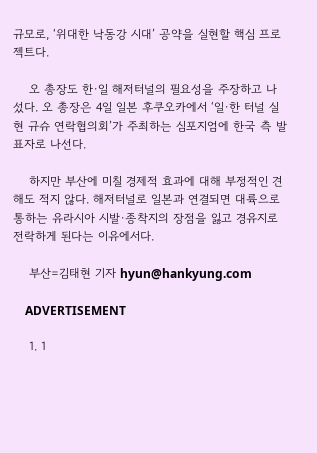규모로, ‘위대한 낙동강 시대’ 공약을 실현할 핵심 프로젝트다.

    오 총장도 한·일 해저터널의 필요성을 주장하고 나섰다. 오 총장은 4일 일본 후쿠오카에서 ‘일·한 터널 실현 규슈 연락협의회’가 주최하는 심포지엄에 한국 측 발표자로 나선다.

    하지만 부산에 미칠 경제적 효과에 대해 부정적인 견해도 적지 않다. 해저터널로 일본과 연결되면 대륙으로 통하는 유라시아 시발·종착지의 장점을 잃고 경유지로 전락하게 된다는 이유에서다.

    부산=김태현 기자 hyun@hankyung.com

    ADVERTISEMENT

    1. 1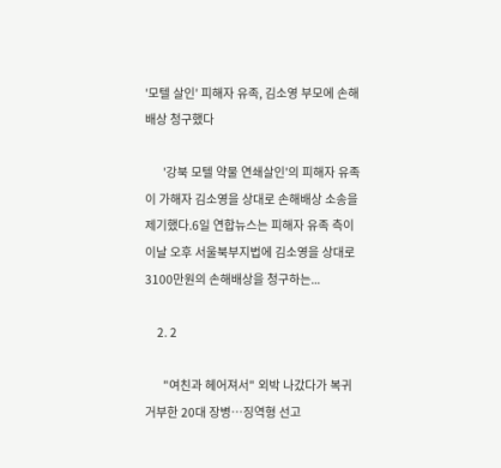'모텔 살인' 피해자 유족, 김소영 부모에 손해배상 청구했다

      '강북 모텔 약물 연쇄살인'의 피해자 유족이 가해자 김소영을 상대로 손해배상 소송을 제기했다.6일 연합뉴스는 피해자 유족 측이 이날 오후 서울북부지법에 김소영을 상대로 3100만원의 손해배상을 청구하는...

    2. 2

      "여친과 헤어져서" 외박 나갔다가 복귀 거부한 20대 장병…징역형 선고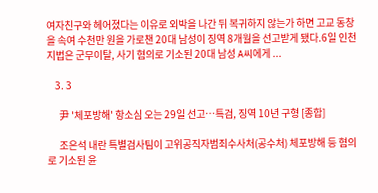여자친구와 헤어졌다는 이유로 외박을 나간 뒤 복귀하지 않는가 하면 고교 동창을 속여 수천만 원을 가로챈 20대 남성이 징역 8개월을 선고받게 됐다.6일 인천지법은 군무이탈, 사기 혐의로 기소된 20대 남성 A씨에게 ...

    3. 3

      尹 '체포방해' 항소심 오는 29일 선고…특검, 징역 10년 구형 [종합]

      조은석 내란 특별검사팀이 고위공직자범죄수사처(공수처) 체포방해 등 혐의로 기소된 윤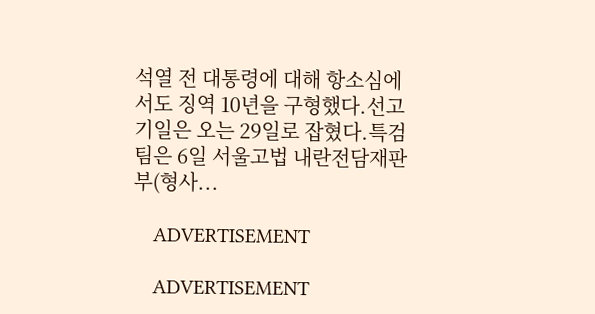석열 전 대통령에 대해 항소심에서도 징역 10년을 구형했다.선고기일은 오는 29일로 잡혔다.특검팀은 6일 서울고법 내란전담재판부(형사...

    ADVERTISEMENT

    ADVERTISEMENT